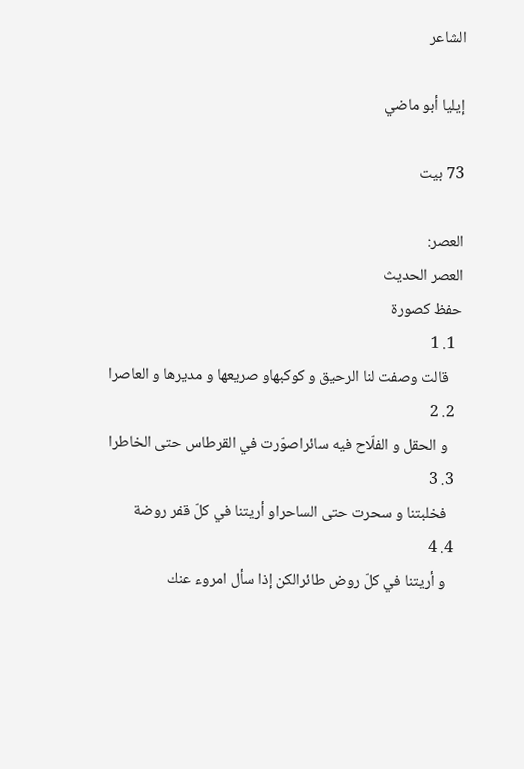الشاعر

إيليا أبو ماضي

73 بيت

العصر:
العصر الحديث
حفظ كصورة
  1. 1
    قالت وصفت لنا الرحيق و كوكبهاو صريعها و مديرها و العاصرا
  2. 2
    و الحقل و الفلّاح فيه سائراصوّرت في القرطاس حتى الخاطرا
  3. 3
    فخلبتنا و سحرت حتى الساحراو أريتنا في كلّ قفر روضة
  4. 4
    و أريتنا في كلّ روض طائرالكن إذا سأل امروء عنك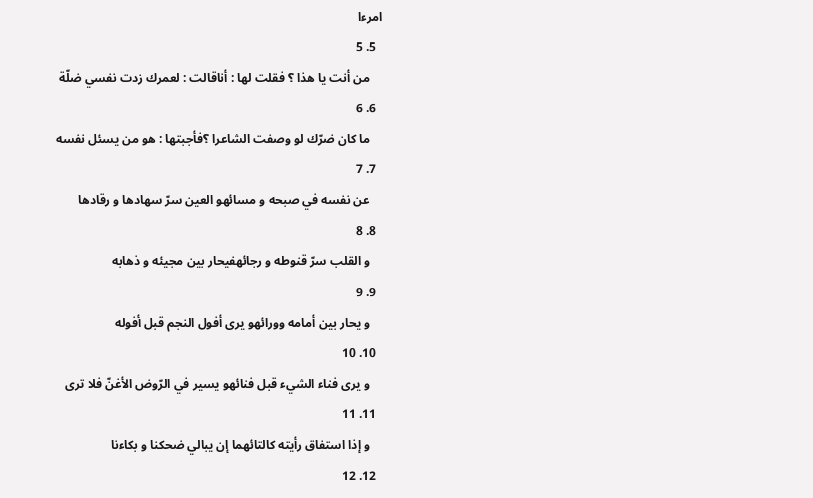امرءا
  5. 5
    من أنت يا هذا ؟ فقلت لها : أناقالت : لعمرك زدت نفسي ضلّة
  6. 6
    ما كان ضرّك لو وصفت الشاعرا ؟فأجبتها : هو من يسئل نفسه
  7. 7
    عن نفسه في صبحه و مسائهو العين سرّ سهادها و رقادها
  8. 8
    و القلب سرّ قنوطه و رجائهفيحار بين مجيئه و ذهابه
  9. 9
    و يحار بين أمامه وورائهو يرى أفول النجم قبل أفوله
  10. 10
    و يرى فناء الشيء قبل فنائهو يسير في الرّوض الأغنّ فلا ترى
  11. 11
    و إذا استفاق رأيته كالتائهما إن يبالي ضحكنا و بكاءنا
  12. 12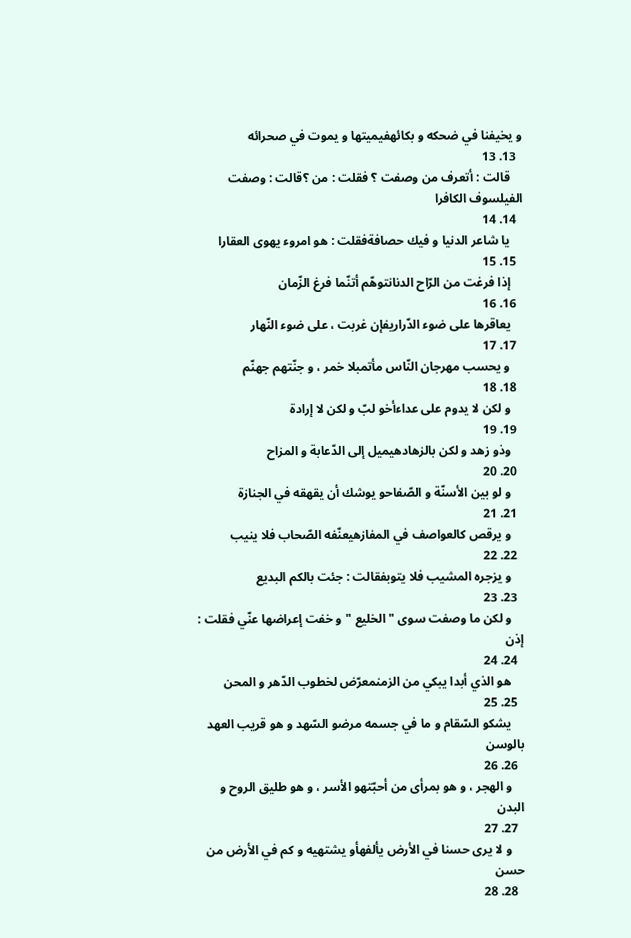و يخيفنا في ضحكه و بكائهفيميتها و يموت في صحرائه
  13. 13
    قالت : أتعرف من وصفت ؟ فقلت : من ؟قالت : وصفت الفيلسوف الكافرا
  14. 14
    يا شاعر الدنيا و فيك حصافةفقلت : هو امروء يهوى العقارا
  15. 15
    إذا فرغت من الرّاح الدنانتوهّم أتنّما فرغ الزّمان
  16. 16
    يعاقرها على ضوء الدّراريفإن غربت ، على ضوء النّهار
  17. 17
    و يحسب مهرجان النّاس مأتمبلا خمر ، و جنّتهم جهنّم
  18. 18
    و لكن لا يدوم على عداءأخو لبّ و لكن لا إرادة
  19. 19
    وذو زهد و لكن بالزهادهيميل إلى الدّعابة و المزاح
  20. 20
    و لو بين الأسنّة و الصّفاحو يوشك أن يقهقه في الجنازة
  21. 21
    و يرقص كالعواصف في المفازهيعنّفه الصّحاب فلا ينيب
  22. 22
    و يزجره المشيب فلا يتوبفقالت : جئت بالكم البديع
  23. 23
    و لكن ما وصفت سوى " الخليع "و خفت إعراضها عنّي فقلت : إذن
  24. 24
    هو الذي أبدا يبكي من الزمنمعرّض لخطوب الدّهر و المحن
  25. 25
    يشكو السّقام و ما في جسمه مرضو السّهد و هو قريب العهد بالوسن
  26. 26
    و الهجر ، و هو بمرأى من أحبّتهو الأسر ، و هو طليق الروح و البدن
  27. 27
    و لا يرى حسنا في الأرض يألفهأو يشتهيه و كم في الأرض من حسن
  28. 28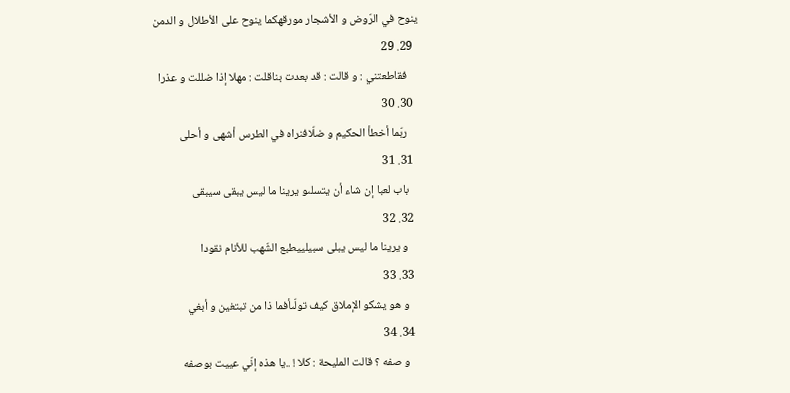ينوح في الرّوض و الأشجار مورقهكما ينوح على الأطلال و الدمن
  29. 29
    فقاطعتني : و قالت : قد بعدت بناقلت : مهلا إذا ضللت و عذرا
  30. 30
    ربّما أخطأ الحكيم و ضلّافنراه في الطرس أشهى و أحلى
  31. 31
    باب لعبا إن شاء أن يتسلىو يرينا ما ليس يبقى سيبقى
  32. 32
    و يرينا ما ليس يبلى سبيلييطبع الشّهب للأنام نقودا
  33. 33
    و هو يشكو الإملاق كيف تولّىأفما ذا من تبتغين و أبغي
  34. 34
    و صفه ؟ قالت المليحة : كلا ! ..يا هذه إنّي عييت بوصفه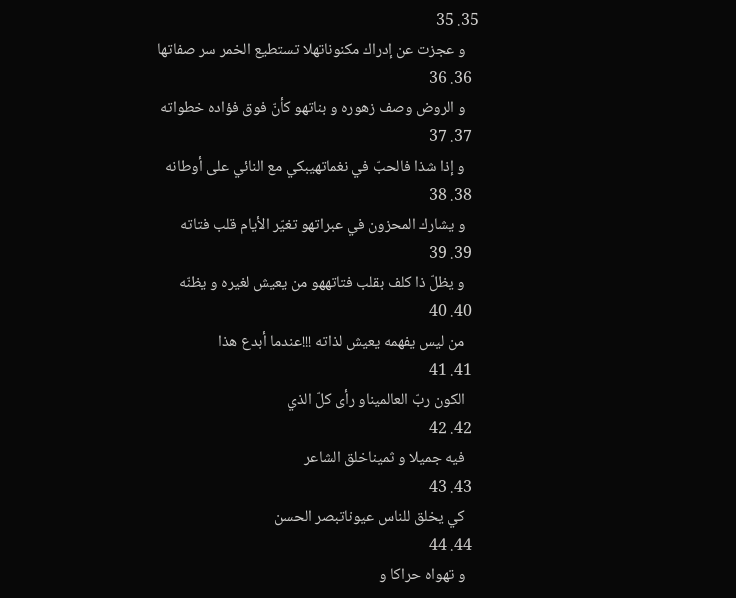35. 35
    و عجزت عن إدراك مكنوناتهلا تستطيع الخمر سر صفاتها
  36. 36
    و الروض وصف زهوره و بناتهو كأنّ فوق فؤاده خطواته
  37. 37
    و إذا شذا فالحبّ في نغماتهيبكي مع النائي على أوطانه
  38. 38
    و يشارك المحزون في عبراتهو تغيّر الأيام قلب فتاته
  39. 39
    و يظلّ ذا كلف بقلب فتاتههو من يعيش لغيره و يظنّه
  40. 40
    من ليس يفهمه يعيش لذاته !!!عندما أبدع هذا
  41. 41
    الكون ربّ العالميناو رأى كلّ الذي
  42. 42
    فيه جميلا و ثميناخلق الشاعر
  43. 43
    كي يخلق للناس عيوناتبصر الحسن
  44. 44
    و تهواه حراكا و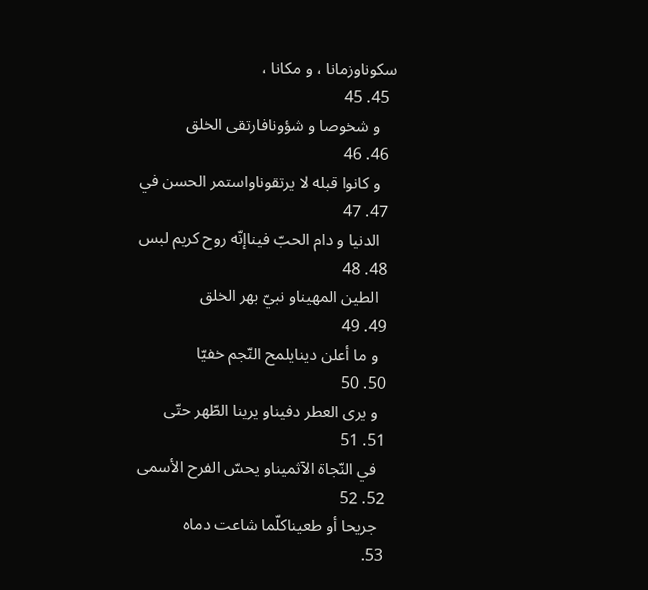سكوناوزمانا ، و مكانا ،
  45. 45
    و شخوصا و شؤونافارتقى الخلق
  46. 46
    و كانوا قبله لا يرتقوناواستمر الحسن في
  47. 47
    الدنيا و دام الحبّ فيناإنّه روح كريم لبس
  48. 48
    الطين المهيناو نبيّ بهر الخلق
  49. 49
    و ما أعلن دينايلمح النّجم خفيّا
  50. 50
    و يرى العطر دفيناو يرينا الطّهر حتّى
  51. 51
    في النّجاة الآثميناو يحسّ الفرح الأسمى
  52. 52
    جريحا أو طعيناكلّما شاعت دماه
  53.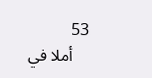53
    أملا في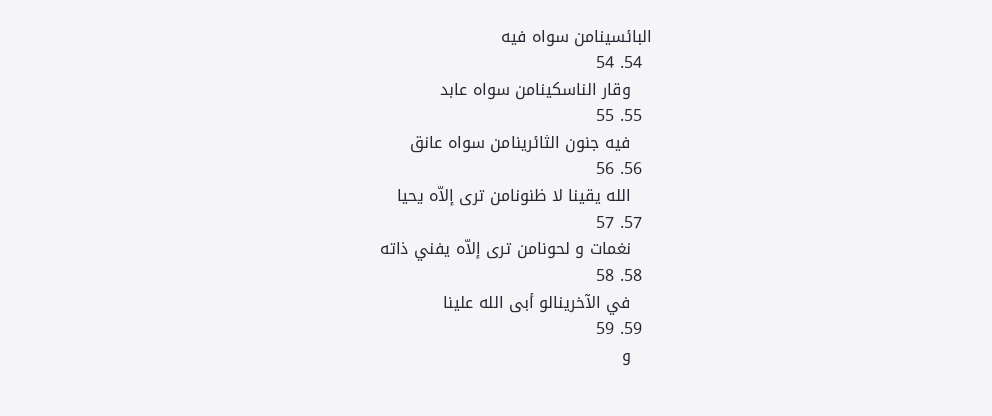البائسينامن سواه فيه
  54. 54
    وقار الناسكينامن سواه عابد
  55. 55
    فيه جنون الثائرينامن سواه عانق
  56. 56
    الله يقينا لا ظنونامن ترى إلاّه يحيا
  57. 57
    نغمات و لحونامن ترى إلاّه يفني ذاته
  58. 58
    في الآخرينالو أبى الله علينا
  59. 59
    و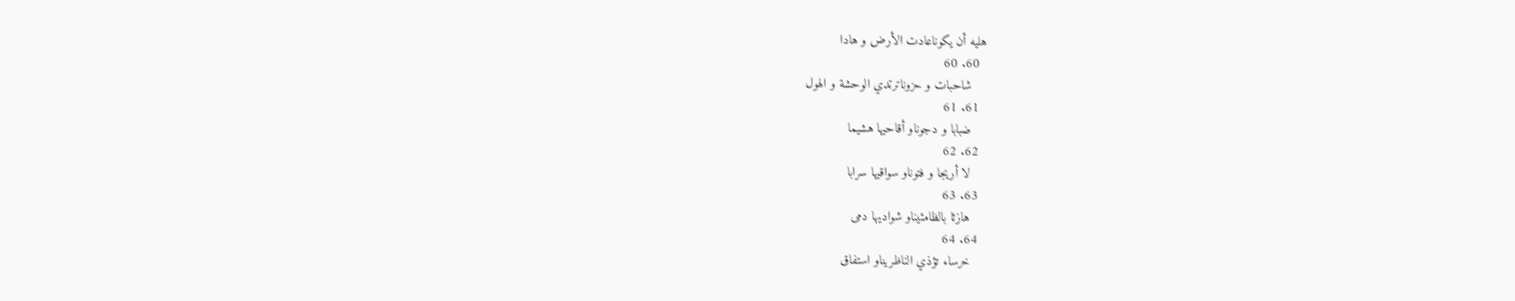هليه أن يكوناعادت الأرض و هادا
  60. 60
    شاحبات و حزوناترتدي الوحشة و الهول
  61. 61
    ضبابا و دجوناو أقاحيها هشيما
  62. 62
    لا أريجا و فتوناو سواقيها سرابا
  63. 63
    هازئا بالظامئيناو شواديها دمى
  64. 64
    خرساء تؤذي الناظريناو استفاق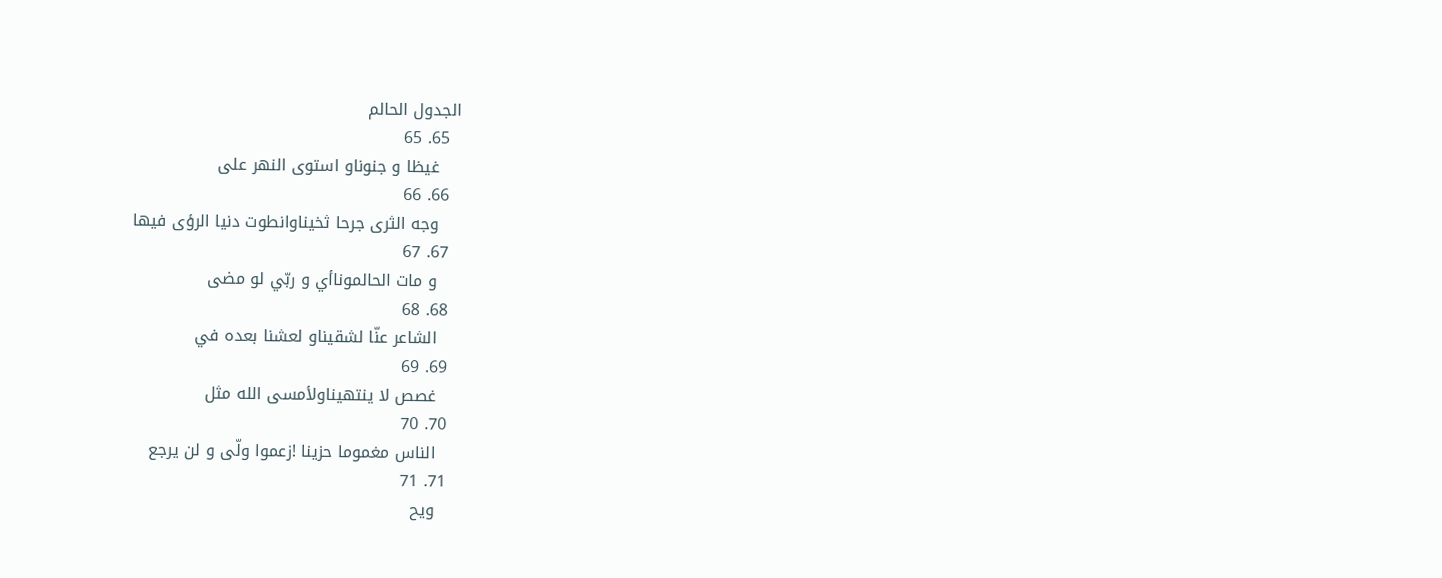الجدول الحالم
  65. 65
    غيظا و جنوناو استوى النهر على
  66. 66
    وجه الثرى جرحا ثخيناوانطوت دنيا الرؤى فيها
  67. 67
    و مات الحالموناأي و ربّي لو مضى
  68. 68
    الشاعر عنّا لشقيناو لعشنا بعده في
  69. 69
    غصص لا ينتهيناولأمسى الله مثل
  70. 70
    الناس مغموما حزينا !زعموا ولّى و لن يرجع
  71. 71
    ويح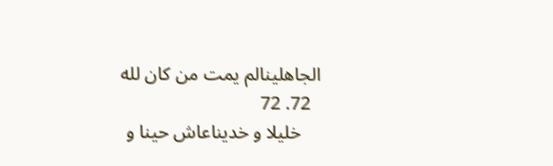الجاهلينالم يمت من كان لله
  72. 72
    خليلا و خديناعاش حينا و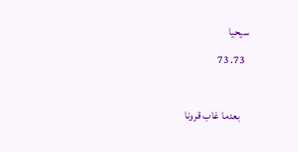سيحيا
  73. 73

    بعدما غاب قرونا